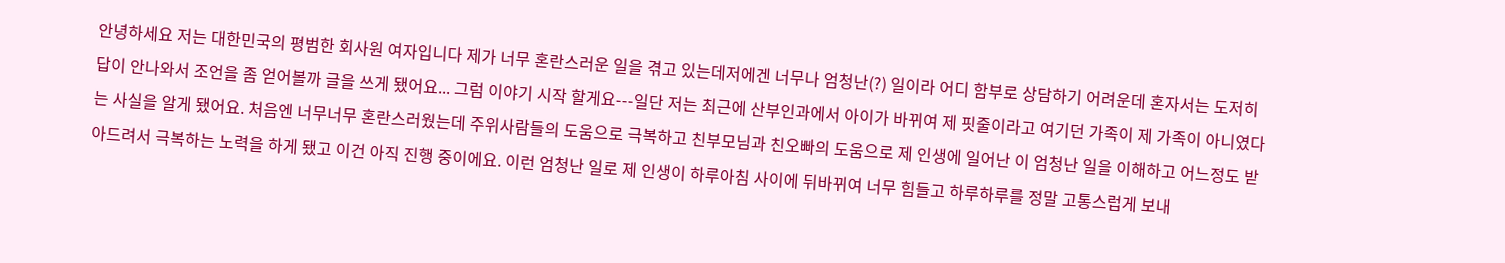안녕하세요 저는 대한민국의 평범한 회사원 여자입니다 제가 너무 혼란스러운 일을 겪고 있는데저에겐 너무나 엄청난(?) 일이라 어디 함부로 상담하기 어려운데 혼자서는 도저히 답이 안나와서 조언을 좀 얻어볼까 글을 쓰게 됐어요... 그럼 이야기 시작 할게요---일단 저는 최근에 산부인과에서 아이가 바뀌여 제 핏줄이라고 여기던 가족이 제 가족이 아니였다는 사실을 알게 됐어요. 처음엔 너무너무 혼란스러웠는데 주위사람들의 도움으로 극복하고 친부모님과 친오빠의 도움으로 제 인생에 일어난 이 엄청난 일을 이해하고 어느정도 받아드려서 극복하는 노력을 하게 됐고 이건 아직 진행 중이에요. 이런 엄청난 일로 제 인생이 하루아침 사이에 뒤바뀌여 너무 힘들고 하루하루를 정말 고통스럽게 보내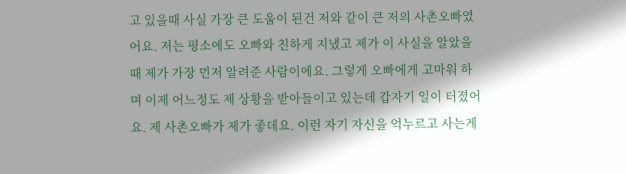고 있을때 사실 가장 큰 도움이 된건 저와 같이 큰 저의 사촌오빠였어요. 저는 평소에도 오빠와 친하게 지냈고 제가 이 사실을 알았을 때 제가 가장 먼저 알려준 사람이에요. 그렇게 오빠에게 고마워 하며 이제 어느정도 제 상황을 받아들이고 있는데 갑자기 일이 터졌어요. 제 사촌오빠가 제가 좋데요. 이런 자기 자신을 억누르고 사는게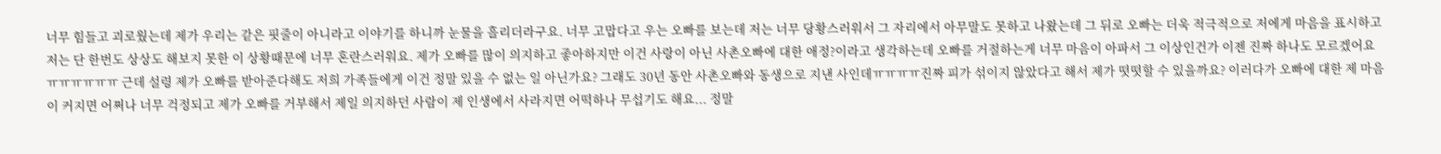너무 힘들고 괴로웠는데 제가 우리는 같은 핏줄이 아니라고 이야기를 하니까 눈물을 흘리더라구요. 너무 고맙다고 우는 오빠를 보는데 저는 너무 당황스러워서 그 자리에서 아무말도 못하고 나왔는데 그 뒤로 오빠는 더욱 적극적으로 저에게 마음을 표시하고 저는 단 한번도 상상도 해보지 못한 이 상황때문에 너무 혼란스러워요. 제가 오빠를 많이 의지하고 좋아하지만 이건 사랑이 아닌 사촌오빠에 대한 애정?이라고 생각하는데 오빠를 거절하는게 너무 마음이 아파서 그 이상인건가 이젠 진짜 하나도 모르겠어요ㅠㅠㅠㅠㅠㅠ 근데 설령 제가 오빠를 받아준다해도 저희 가족들에게 이건 정말 있을 수 없는 일 아닌가요? 그래도 30년 동안 사촌오빠와 동생으로 지낸 사인데ㅠㅠㅠㅠ진짜 피가 섞이지 않았다고 해서 제가 떳떳할 수 있을까요? 이러다가 오빠에 대한 제 마음이 커지면 어쩌나 너무 걱정되고 제가 오빠를 거부해서 제일 의지하던 사람이 제 인생에서 사라지면 어떡하나 무섭기도 해요... 정말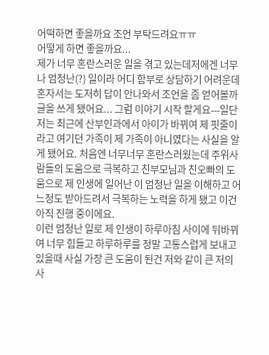어떡하면 좋을까요 조언 부탁드려요ㅠㅠ
어떻게 하면 좋을까요...
제가 너무 혼란스러운 일을 겪고 있는데저에겐 너무나 엄청난(?) 일이라 어디 함부로 상담하기 어려운데 혼자서는 도저히 답이 안나와서 조언을 좀 얻어볼까 글을 쓰게 됐어요... 그럼 이야기 시작 할게요---일단 저는 최근에 산부인과에서 아이가 바뀌여 제 핏줄이라고 여기던 가족이 제 가족이 아니였다는 사실을 알게 됐어요. 처음엔 너무너무 혼란스러웠는데 주위사람들의 도움으로 극복하고 친부모님과 친오빠의 도움으로 제 인생에 일어난 이 엄청난 일을 이해하고 어느정도 받아드려서 극복하는 노력을 하게 됐고 이건 아직 진행 중이에요.
이런 엄청난 일로 제 인생이 하루아침 사이에 뒤바뀌여 너무 힘들고 하루하루를 정말 고통스럽게 보내고 있을때 사실 가장 큰 도움이 된건 저와 같이 큰 저의 사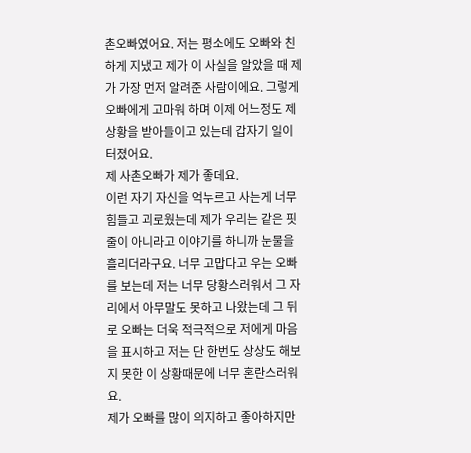촌오빠였어요. 저는 평소에도 오빠와 친하게 지냈고 제가 이 사실을 알았을 때 제가 가장 먼저 알려준 사람이에요. 그렇게 오빠에게 고마워 하며 이제 어느정도 제 상황을 받아들이고 있는데 갑자기 일이 터졌어요.
제 사촌오빠가 제가 좋데요.
이런 자기 자신을 억누르고 사는게 너무 힘들고 괴로웠는데 제가 우리는 같은 핏줄이 아니라고 이야기를 하니까 눈물을 흘리더라구요. 너무 고맙다고 우는 오빠를 보는데 저는 너무 당황스러워서 그 자리에서 아무말도 못하고 나왔는데 그 뒤로 오빠는 더욱 적극적으로 저에게 마음을 표시하고 저는 단 한번도 상상도 해보지 못한 이 상황때문에 너무 혼란스러워요.
제가 오빠를 많이 의지하고 좋아하지만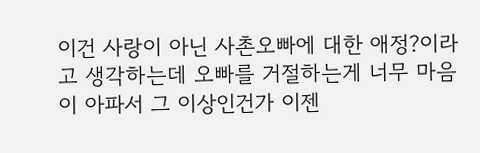이건 사랑이 아닌 사촌오빠에 대한 애정?이라고 생각하는데 오빠를 거절하는게 너무 마음이 아파서 그 이상인건가 이젠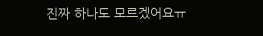진짜 하나도 모르겠어요ㅠ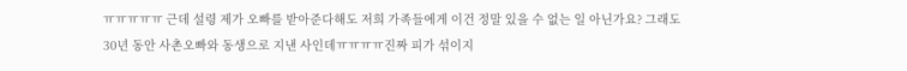ㅠㅠㅠㅠㅠ 근데 설령 제가 오빠를 받아준다해도 저희 가족들에게 이건 정말 있을 수 없는 일 아닌가요? 그래도 30년 동안 사촌오빠와 동생으로 지낸 사인데ㅠㅠㅠㅠ진짜 피가 섞이지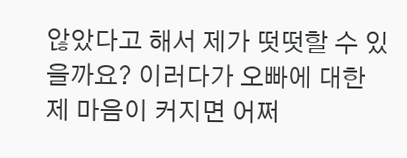않았다고 해서 제가 떳떳할 수 있을까요? 이러다가 오빠에 대한 제 마음이 커지면 어쩌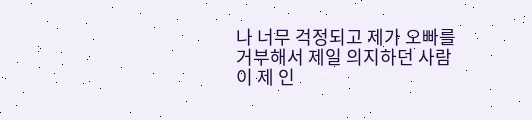나 너무 걱정되고 제가 오빠를 거부해서 제일 의지하던 사람이 제 인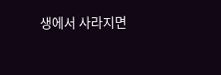생에서 사라지면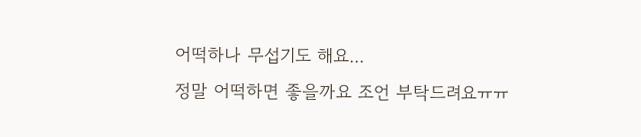어떡하나 무섭기도 해요...
정말 어떡하면 좋을까요 조언 부탁드려요ㅠㅠ